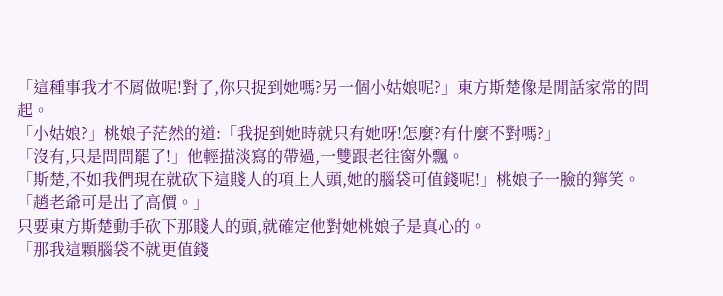「這種事我才不屑做呢!對了,你只捉到她嗎?另一個小姑娘呢?」東方斯楚像是閒話家常的問起。
「小姑娘?」桃娘子茫然的道:「我捉到她時就只有她呀!怎麼?有什麼不對嗎?」
「沒有,只是問問罷了!」他輕描淡寫的帶過,一雙跟老往窗外飄。
「斯楚,不如我們現在就砍下這賤人的項上人頭,她的腦袋可值錢呢!」桃娘子一臉的獰笑。「趙老爺可是出了高價。」
只要東方斯楚動手砍下那賤人的頭,就確定他對她桃娘子是真心的。
「那我這顆腦袋不就更值錢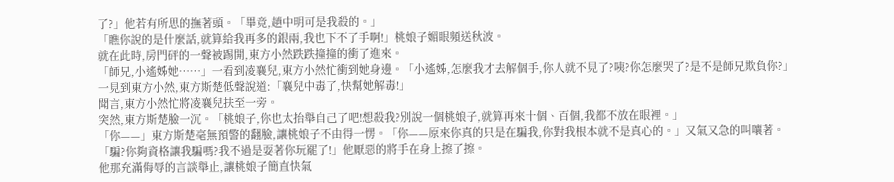了?」他若有所思的撫著頭。「畢竟,趙中明可是我殺的。」
「瞧你說的是什麼話,就算給我再多的銀兩,我也下不了手啊!」桃娘子媚眼頻送秋波。
就在此時,房門砰的一聲被踢開,東方小然跌跌撞撞的衝了進來。
「師兄,小遙姊她……」一看到凌襄兒,東方小然忙衝到她身邊。「小遙姊,怎麼我才去解個手,你人就不見了?咦?你怎麼哭了?是不是師兄欺負你?」
一見到東方小然,東方斯楚低聲說道:「襄兒中毒了,快幫她解毒!」
聞言,東方小然忙將凌襄兒扶至一旁。
突然,東方斯楚臉一沉。「桃娘子,你也太抬舉自己了吧!想殺我?別說一個桃娘子,就算再來十個、百個,我都不放在眼裡。」
「你——」東方斯楚毫無預警的翻臉,讓桃娘子不由得一愣。「你——原來你真的只是在騙我,你對我根本就不是真心的。」又氣又急的叫嚷著。
「騙?你夠資格讓我騙嗎?我不過是耍著你玩罷了!」他厭惡的將手在身上擦了擦。
他那充滿侮辱的言談舉止,讓桃娘子簡直快氣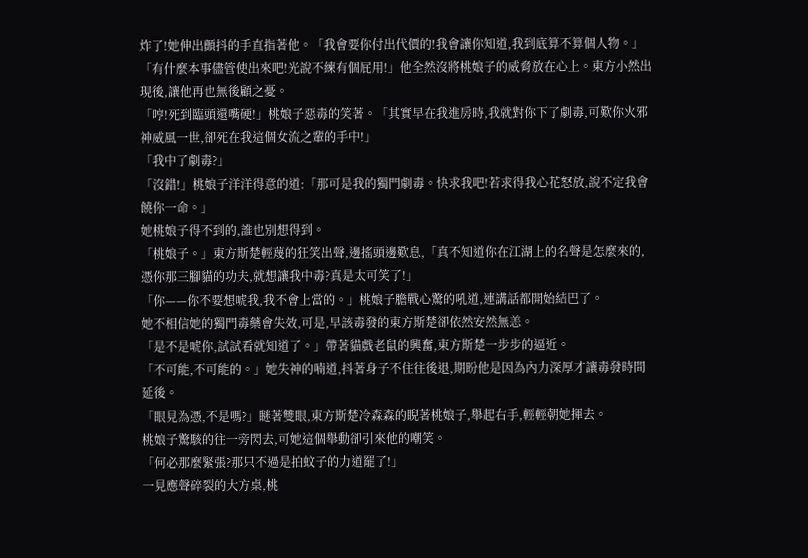炸了!她伸出顫抖的手直指著他。「我會要你付出代價的!我會讓你知道,我到底算不算個人物。」
「有什麼本事儘管使出來吧!光說不練有個屁用!」他全然沒將桃娘子的威脅放在心上。東方小然出現後,讓他再也無後顧之憂。
「哼!死到臨頭還嘴硬!」桃娘子惡毒的笑著。「其實早在我進房時,我就對你下了劇毒,可歎你火邪神威風一世,卻死在我這個女流之輩的手中!」
「我中了劇毒?」
「沒錯!」桃娘子洋洋得意的道:「那可是我的獨門劇毒。快求我吧!若求得我心花怒放,說不定我會饒你一命。」
她桃娘子得不到的,誰也別想得到。
「桃娘子。」東方斯楚輕蔑的狂笑出聲,邊搖頭邊歎息,「真不知道你在江湖上的名聲是怎麼來的,憑你那三腳貓的功夫,就想讓我中毒?真是太可笑了!」
「你——你不要想唬我,我不會上當的。」桃娘子膽戰心驚的吼道,連講話都開始結巴了。
她不相信她的獨門毒藥會失效,可是,早該毒發的東方斯楚卻依然安然無恙。
「是不是唬你,試試看就知道了。」帶著貓戲老鼠的興奮,東方斯楚一步步的逼近。
「不可能,不可能的。」她失神的喃道,抖著身子不住往後退,期盼他是因為內力深厚才讓毒發時間延後。
「眼見為憑,不是嗎?」瞇著雙眼,東方斯楚冷森森的睨著桃娘子,舉起右手,輕輕朝她揮去。
桃娘子驚駭的往一旁閃去,可她這個舉動卻引來他的嘲笑。
「何必那麼緊張?那只不過是拍蚊子的力道罷了!」
一見應聲碎裂的大方桌,桃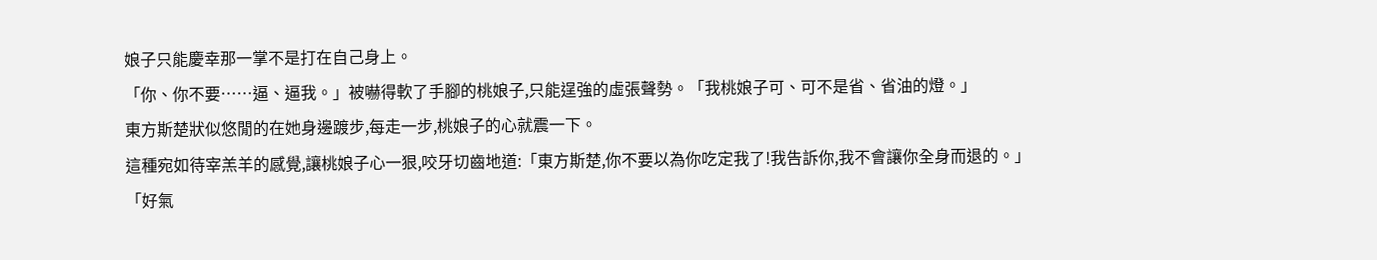娘子只能慶幸那一掌不是打在自己身上。
「你、你不要……逼、逼我。」被嚇得軟了手腳的桃娘子,只能逞強的虛張聲勢。「我桃娘子可、可不是省、省油的燈。」
東方斯楚狀似悠閒的在她身邊踱步,每走一步,桃娘子的心就震一下。
這種宛如待宰羔羊的感覺,讓桃娘子心一狠,咬牙切齒地道:「東方斯楚,你不要以為你吃定我了!我告訴你,我不會讓你全身而退的。」
「好氣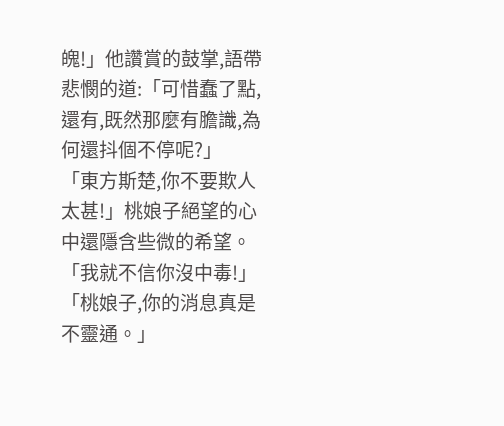魄!」他讚賞的鼓掌,語帶悲憫的道:「可惜蠢了點,還有,既然那麼有膽識,為何還抖個不停呢?」
「東方斯楚,你不要欺人太甚!」桃娘子絕望的心中還隱含些微的希望。「我就不信你沒中毒!」
「桃娘子,你的消息真是不靈通。」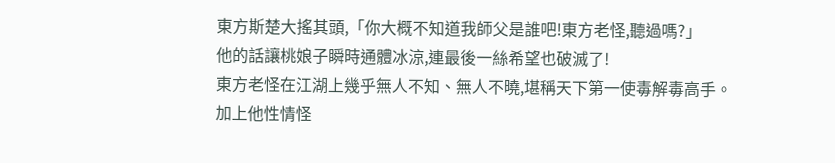東方斯楚大搖其頭,「你大概不知道我師父是誰吧!東方老怪,聽過嗎?」
他的話讓桃娘子瞬時通體冰涼,連最後一絲希望也破滅了!
東方老怪在江湖上幾乎無人不知、無人不曉,堪稱天下第一使毒解毒高手。
加上他性情怪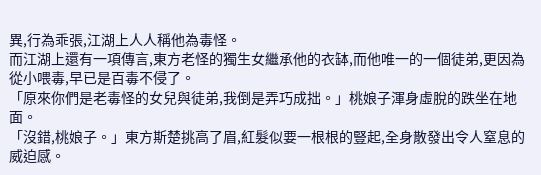異,行為乖張,江湖上人人稱他為毒怪。
而江湖上還有一項傳言,東方老怪的獨生女繼承他的衣缽,而他唯一的一個徒弟,更因為從小喂毒,早已是百毒不侵了。
「原來你們是老毒怪的女兒與徒弟,我倒是弄巧成拙。」桃娘子渾身虛脫的跌坐在地面。
「沒錯,桃娘子。」東方斯楚挑高了眉,紅髮似要一根根的豎起,全身散發出令人窒息的威迫感。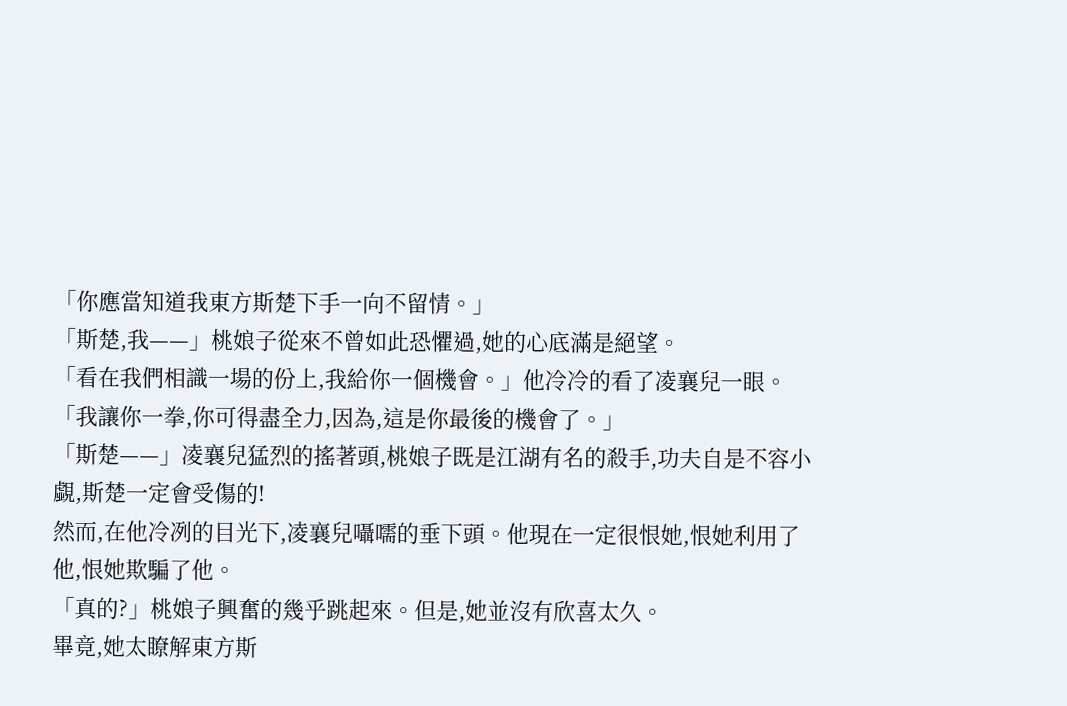「你應當知道我東方斯楚下手一向不留情。」
「斯楚,我——」桃娘子從來不曾如此恐懼過,她的心底滿是絕望。
「看在我們相識一場的份上,我給你一個機會。」他冷冷的看了凌襄兒一眼。「我讓你一拳,你可得盡全力,因為,這是你最後的機會了。」
「斯楚——」凌襄兒猛烈的搖著頭,桃娘子既是江湖有名的殺手,功夫自是不容小覷,斯楚一定會受傷的!
然而,在他冷冽的目光下,凌襄兒囁嚅的垂下頭。他現在一定很恨她,恨她利用了他,恨她欺騙了他。
「真的?」桃娘子興奮的幾乎跳起來。但是,她並沒有欣喜太久。
畢竟,她太瞭解東方斯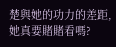楚與她的功力的差距,她真要賭賭看嗎?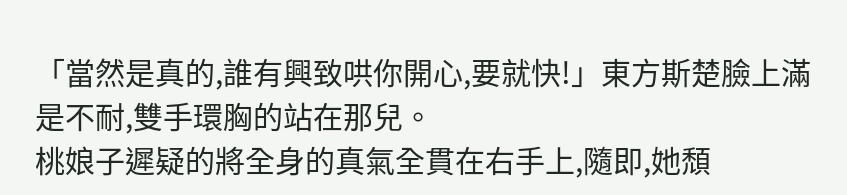「當然是真的,誰有興致哄你開心,要就快!」東方斯楚臉上滿是不耐,雙手環胸的站在那兒。
桃娘子遲疑的將全身的真氣全貫在右手上,隨即,她頹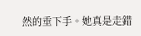然的垂下手。她真是走錯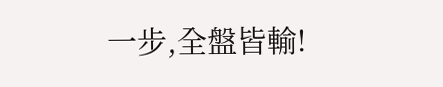一步,全盤皆輸!